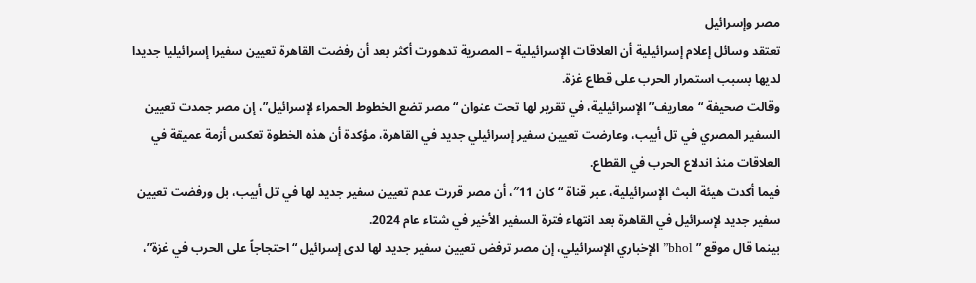مصر وإسرائيل
تعتقد وسائل إعلام إسرائيلية أن العلاقات الإسرائيلية – المصرية تدهورت أكثر بعد أن رفضت القاهرة تعيين سفيرا إسرائيليا جديدا لديها بسبب استمرار الحرب على قطاع غزة.
وقالت صحيفة “معاريف” الإسرائيلية، في تقرير لها تحت عنوان “مصر تضع الخطوط الحمراء لإسرائيل”، إن مصر جمدت تعيين السفير المصري في تل أبيب، وعارضت تعيين سفير إسرائيلي جديد في القاهرة، مؤكدة أن هذه الخطوة تعكس أزمة عميقة في العلاقات منذ اندلاع الحرب في القطاع.
فيما أكدت هيئة البث الإسرائيلية، عبر قناة “كان 11″، أن مصر قررت عدم تعيين سفير جديد لها في تل أبيب، بل ورفضت تعيين سفير جديد لإسرائيل في القاهرة بعد انتهاء فترة السفير الأخير في شتاء عام 2024.
بينما قال موقع ” bhol” الإخباري الإسرائيلي، إن مصر ترفض تعيين سفير جديد لها لدى إسرائيل “احتجاجاً على الحرب في غزة”،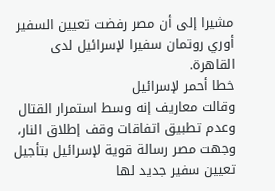مشيرا إلى أن مصر رفضت تعيين السفير أوري روتمان سفيرا لإسرائيل لدى القاهرة.
خطا أحمر لإسرائيل
وقالت معاريف إنه وسط استمرار القتال وعدم تطبيق اتفاقات وقف إطلاق النار، وجهت مصر رسالة قوية لإسرائيل بتأجيل تعيين سفير جديد لها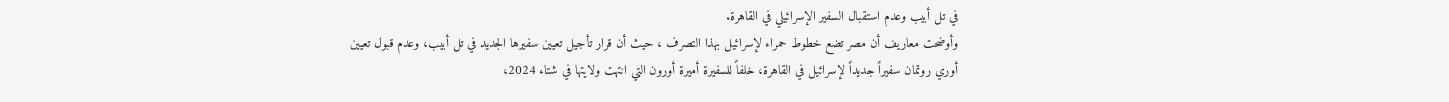في تل أبيب وعدم استقبال السفير الإسرائيلي في القاهرة.
وأوضحت معاريف أن مصر تضع خطوط حمراء لإسرائيل بهذا التصرف ، حيث أن قرار تأجيل تعيين سفيرها الجديد في تل أبيب، وعدم قبول تعيين أوري روتمان سفيراً جديداً لإسرائيل في القاهرة، خلفاً للسفيرة أميرة أورون التي انتهت ولايتها في شتاء 2024،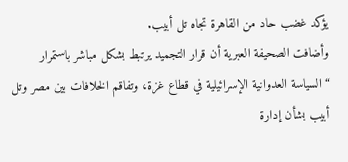يؤكد غضب حاد من القاهرة تجاه تل أبيب.
وأضافت الصحيفة العبرية أن قرار التجميد يرتبط بشكل مباشر باستمرار “السياسة العدوانية الإسرائيلية في قطاع غزة، وتفاقم الخلافات بين مصر وتل أبيب بشأن إدارة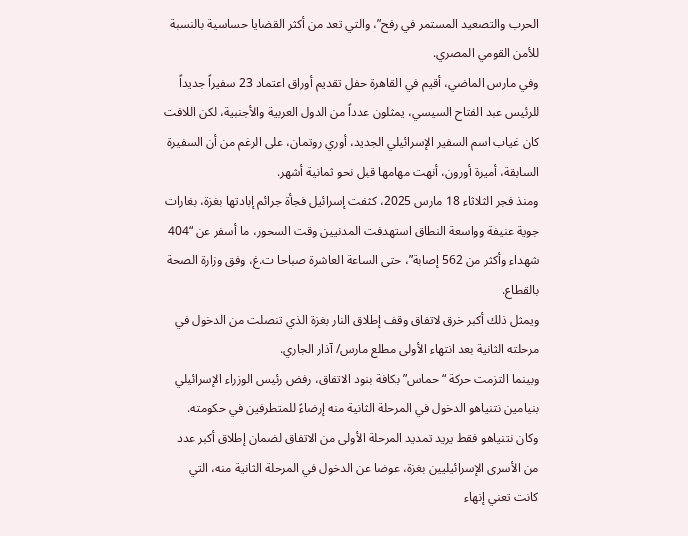الحرب والتصعيد المستمر في رفح”، والتي تعد من أكثر القضايا حساسية بالنسبة للأمن القومي المصري.
وفي مارس الماضي، أقيم في القاهرة حفل تقديم أوراق اعتماد 23 سفيراً جديداً للرئيس عبد الفتاح السيسي، يمثلون عدداً من الدول العربية والأجنبية، لكن اللافت كان غياب اسم السفير الإسرائيلي الجديد، أوري روتمان، على الرغم من أن السفيرة السابقة، أميرة أورون، أنهت مهامها قبل نحو ثمانية أشهر.
ومنذ فجر الثلاثاء 18 مارس 2025، كثفت إسرائيل فجأة جرائم إبادتها بغزة، بغارات جوية عنيفة وواسعة النطاق استهدفت المدنيين وقت السحور، ما أسفر عن “404 شهداء وأكثر من 562 إصابة”، حتى الساعة العاشرة صباحا ت.غ، وفق وزارة الصحة بالقطاع.
ويمثل ذلك أكبر خرق لاتفاق وقف إطلاق النار بغزة الذي تنصلت من الدخول في مرحلته الثانية بعد انتهاء الأولى مطلع مارس/ آذار الجاري.
وبينما التزمت حركة “حماس” بكافة بنود الاتفاق، رفض رئيس الوزراء الإسرائيلي بنيامين نتنياهو الدخول في المرحلة الثانية منه إرضاءً للمتطرفين في حكومته.
وكان نتنياهو فقط يريد تمديد المرحلة الأولى من الاتفاق لضمان إطلاق أكبر عدد من الأسرى الإسرائيليين بغزة، عوضا عن الدخول في المرحلة الثانية منه، التي كانت تعني إنهاء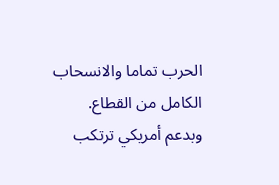الحرب تماما والانسحاب الكامل من القطاع.
وبدعم أمريكي ترتكب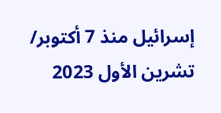إسرائيل منذ 7 أكتوبر/ تشرين الأول 2023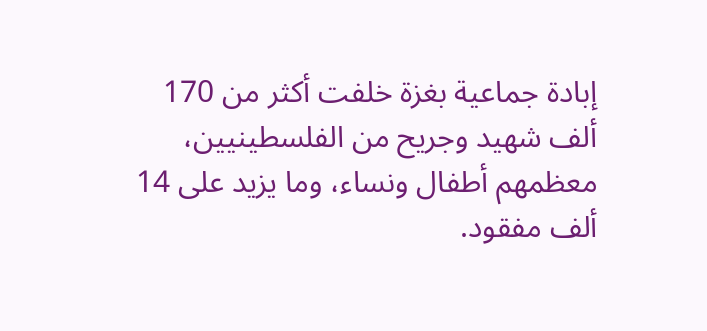إبادة جماعية بغزة خلفت أكثر من 170 ألف شهيد وجريح من الفلسطينيين، معظمهم أطفال ونساء، وما يزيد على 14 ألف مفقود.